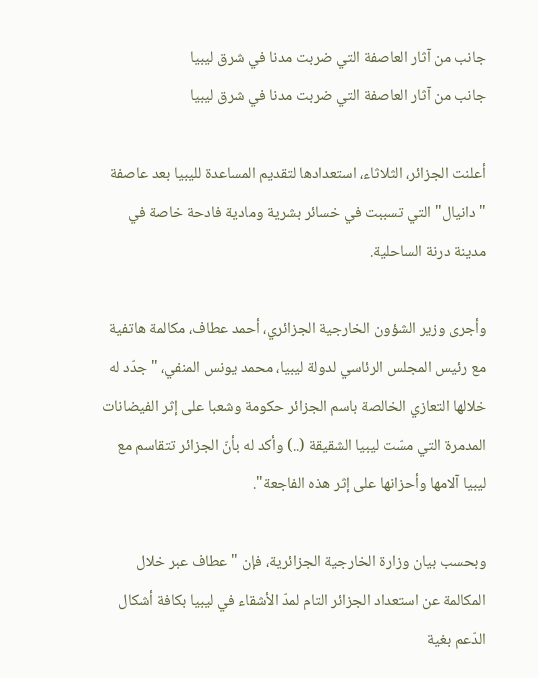جانب من آثار العاصفة التي ضربت مدنا في شرق ليبيا
جانب من آثار العاصفة التي ضربت مدنا في شرق ليبيا

أعلنت الجزائر، الثلاثاء، استعدادها لتقديم المساعدة لليبيا بعد عاصفة "دانيال" التي تسببت في خسائر بشرية ومادية فادحة خاصة في مدينة درنة الساحلية.

وأجرى وزير الشؤون الخارجية الجزائري، أحمد عطاف، مكالمة هاتفية مع رئيس المجلس الرئاسي لدولة ليبيا، محمد يونس المنفي، "جدّد له خلالها التعازي الخالصة باسم الجزائر حكومة وشعبا على إثر الفيضانات المدمرة التي مسّت ليبيا الشقيقة (..) وأكد له بأنّ الجزائر تتقاسم مع ليبيا آلامها وأحزانها على إثر هذه الفاجعة".

وبحسب بيان وزارة الخارجية الجزائرية، فإن "عطاف عبر خلال المكالمة عن استعداد الجزائر التام لمدّ الأشقاء في ليبيا بكافة أشكال الدّعم بغية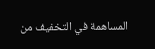المساهمة في التخفيف من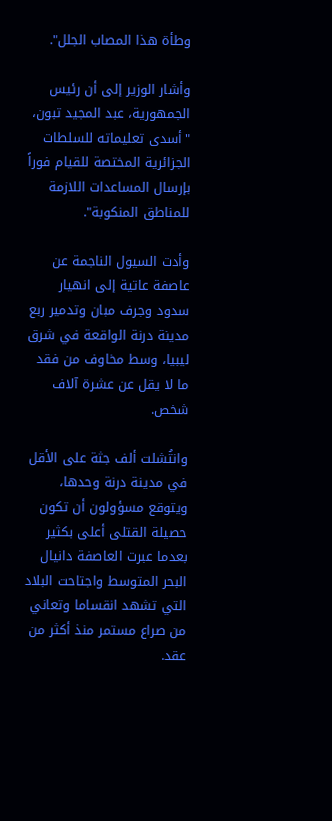وطأة هذا المصاب الجلل".

وأشار الوزير إلى أن رئيس الجمهورية، عبد المجيد تبون، "أسدى تعليماته للسلطات الجزائرية المختصة للقيام فوراً بإرسال المساعدات اللازمة للمناطق المنكوبة".

وأدت السيول الناجمة عن عاصفة عاتية إلى انهيار سدود وجرف مبان وتدمير ربع مدينة درنة الواقعة في شرق ليبيا، وسط مخاوف من فقد ما لا يقل عن عشرة آلاف شخص.

وانتُشلت ألف جثة على الأقل في مدينة درنة وحدها، ويتوقع مسؤولون أن تكون حصيلة القتلى أعلى بكثير بعدما عبرت العاصفة دانيال البحر المتوسط واجتاحت البلاد التي تشهد انقساما وتعاني من صراع مستمر منذ أكثر من عقد.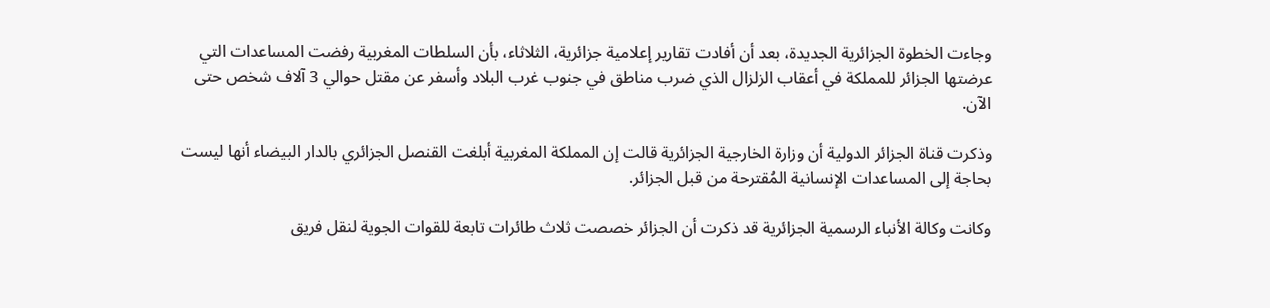وجاءت الخطوة الجزائرية الجديدة، بعد أن أفادت تقارير إعلامية جزائرية، الثلاثاء، بأن السلطات المغربية رفضت المساعدات التي عرضتها الجزائر للمملكة في أعقاب الزلزال الذي ضرب مناطق في جنوب غرب البلاد وأسفر عن مقتل حوالي 3 آلاف شخص حتى الآن.

وذكرت قناة الجزائر الدولية أن وزارة الخارجية الجزائرية قالت إن المملكة المغربية أبلغت القنصل الجزائري بالدار البيضاء أنها ليست بحاجة إلى المساعدات الإنسانية المُقترحة من قبل الجزائر.

وكانت وكالة الأنباء الرسمية الجزائرية قد ذكرت أن الجزائر خصصت ثلاث طائرات تابعة للقوات الجوية لنقل فريق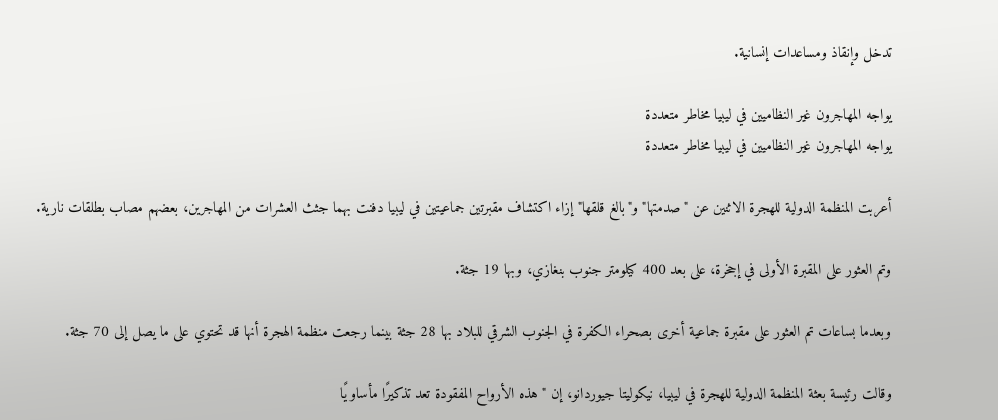تدخل وإنقاذ ومساعدات إنسانية.

يواجه المهاجرون غير النظاميين في ليبيا مخاطر متعددة
يواجه المهاجرون غير النظاميين في ليبيا مخاطر متعددة

أعربت المنظمة الدولية للهجرة الاثنين عن "صدمتها" و"بالغ قلقها" إزاء اكتشاف مقبرتين جماعيتين في ليبيا دفنت بهما جثث العشرات من المهاجرين، بعضهم مصاب بطلقات نارية.

وتم العثور على المقبرة الأولى في إجخرة، على بعد 400 كيلومتر جنوب بنغازي، وبها 19 جثة.

وبعدما بساعات تم العثور على مقبرة جماعية أخرى بصحراء الكفرة في الجنوب الشرقي للبلاد بها 28 جثة بينما رجعت منظمة الهجرة أنها قد تحتوي على ما يصل إلى 70 جثة.

وقالت رئيسة بعثة المنظمة الدولية للهجرة في ليبيا، نيكوليتا جيوردانو، إن "هذه الأرواح المفقودة تعد تذكيرًا مأساويًا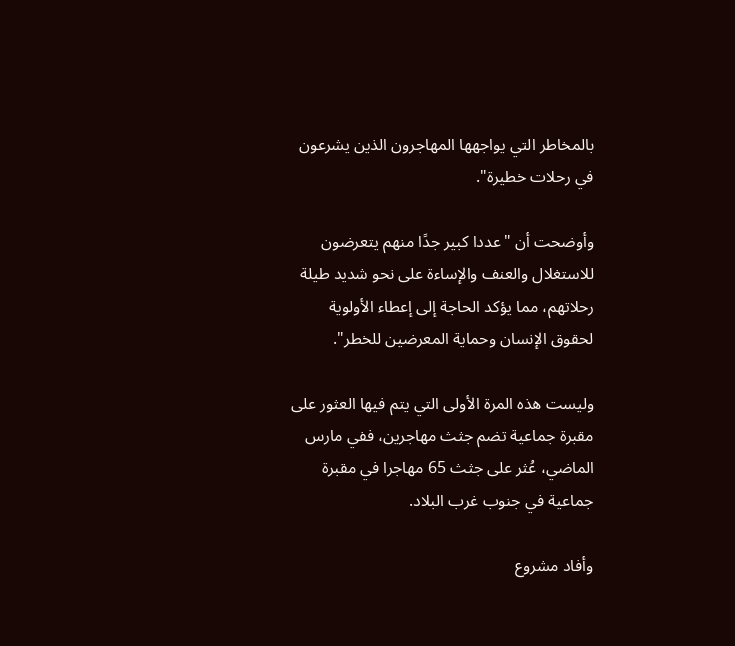بالمخاطر التي يواجهها المهاجرون الذين يشرعون في رحلات خطيرة".

وأوضحت أن "عددا كبير جدًا منهم يتعرضون للاستغلال والعنف والإساءة على نحو شديد طيلة رحلاتهم، مما يؤكد الحاجة إلى إعطاء الأولوية لحقوق الإنسان وحماية المعرضين للخطر".

وليست هذه المرة الأولى التي يتم فيها العثور على مقبرة جماعية تضم جثث مهاجرين، ففي مارس الماضي، عُثر على جثث 65 مهاجرا في مقبرة جماعية في جنوب غرب البلاد.

وأفاد مشروع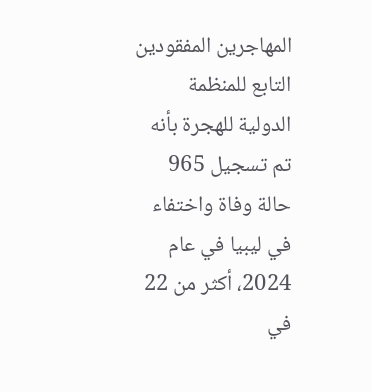المهاجرين المفقودين التابع للمنظمة الدولية للهجرة بأنه تم تسجيل 965 حالة وفاة واختفاء في ليبيا في عام 2024، أكثر من 22 في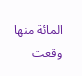المائة منها وقعت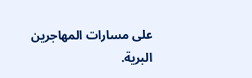على مسارات المهاجرين البرية.